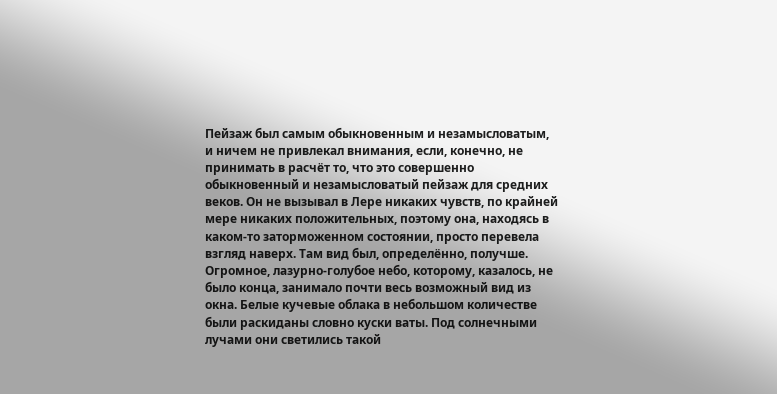Пейзаж был самым обыкновенным и незамысловатым, и ничем не привлекал внимания, если, конечно, не принимать в расчёт то, что это совершенно обыкновенный и незамысловатый пейзаж для средних веков. Он не вызывал в Лере никаких чувств, по крайней мере никаких положительных, поэтому она, находясь в каком-то заторможенном состоянии, просто перевела взгляд наверх. Там вид был, определённо, получше. Огромное, лазурно-голубое небо, которому, казалось, не было конца, занимало почти весь возможный вид из окна. Белые кучевые облака в небольшом количестве были раскиданы словно куски ваты. Под солнечными лучами они светились такой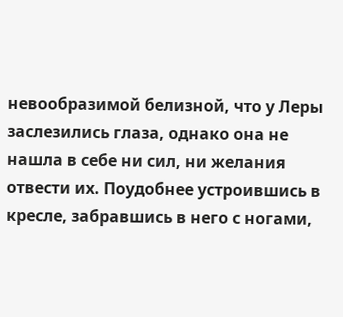невообразимой белизной, что у Леры заслезились глаза, однако она не нашла в себе ни сил, ни желания отвести их. Поудобнее устроившись в кресле, забравшись в него с ногами,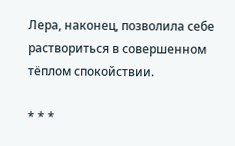Лера, наконец, позволила себе раствориться в совершенном тёплом спокойствии.

* * *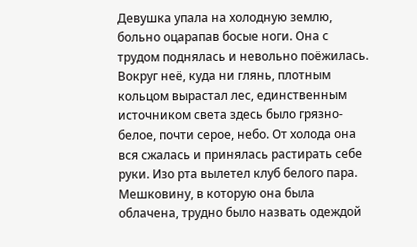Девушка упала на холодную землю, больно оцарапав босые ноги. Она с трудом поднялась и невольно поёжилась. Вокруг неё, куда ни глянь, плотным кольцом вырастал лес, единственным источником света здесь было грязно- белое, почти серое, небо. От холода она вся сжалась и принялась растирать себе руки. Изо рта вылетел клуб белого пара. Мешковину, в которую она была облачена, трудно было назвать одеждой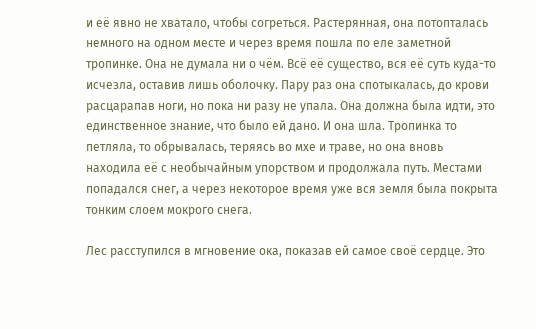и её явно не хватало, чтобы согреться. Растерянная, она потопталась немного на одном месте и через время пошла по еле заметной тропинке. Она не думала ни о чём. Всё её существо, вся её суть куда-то исчезла, оставив лишь оболочку. Пару раз она спотыкалась, до крови расцарапав ноги, но пока ни разу не упала. Она должна была идти, это единственное знание, что было ей дано. И она шла. Тропинка то петляла, то обрывалась, теряясь во мхе и траве, но она вновь находила её с необычайным упорством и продолжала путь. Местами попадался снег, а через некоторое время уже вся земля была покрыта тонким слоем мокрого снега.

Лес расступился в мгновение ока, показав ей самое своё сердце. Это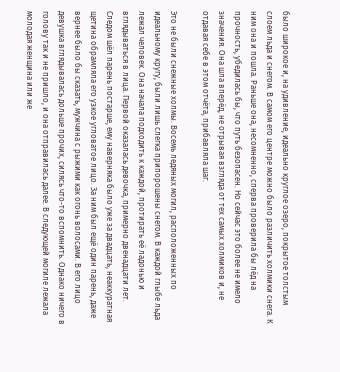было широкое и, на удивление, идеально круглое озеро, покрытое толстым слоем льда и снегом. В самом его центре можно было различить холмики снега. К ним она и пошла. Раньше она, несомненно, сперва проверила бы лёд на прочность, убедилась бы, что путь безопасен. Но сейчас это более не имело значения. Она шла вперёд, не отрывая взгляда от тех самых холмиков и, не отдавая себе в этом отчёта, прибавляла шаг.

Это не были снежные холмы. Восемь ледяных могил, расположенных по идеальному кругу, были лишь слегка припорошены снегом. В каждой глыбе льда лежал человек. Она начала подходить к каждой, протирать её ладонью и вглядываться в лица. Первой оказалась девочка, примерно двенадцати лет. Следом шёл парень постарше, ему наверняка было уже за двадцать, неаккуратная щетина обрамляла его узкое угловатое лицо. За ним был ещё один парень, даже вернее было бы сказать, мужчина с рыжими как огонь волосами. В его лицо девушка вглядывалась дольше прочих, силясь что-то вспомнить. Однако ничего в голову так и не пришло, и она отправилась далее. В следующей могиле лежала молодая женщина или же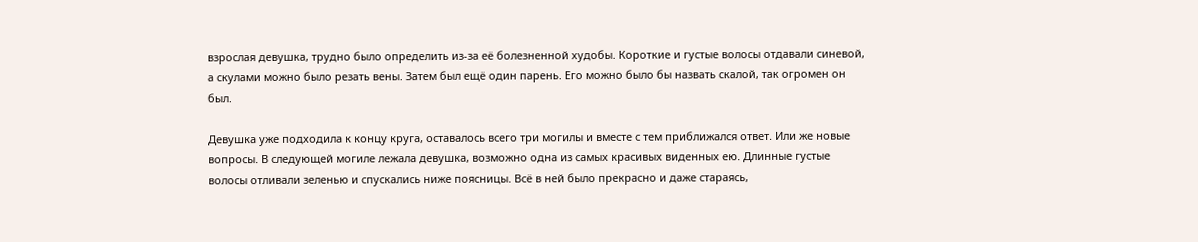взрослая девушка, трудно было определить из-за её болезненной худобы. Короткие и густые волосы отдавали синевой, а скулами можно было резать вены. Затем был ещё один парень. Его можно было бы назвать скалой, так огромен он был.

Девушка уже подходила к концу круга, оставалось всего три могилы и вместе с тем приближался ответ. Или же новые вопросы. В следующей могиле лежала девушка, возможно одна из самых красивых виденных ею. Длинные густые волосы отливали зеленью и спускались ниже поясницы. Всё в ней было прекрасно и даже стараясь,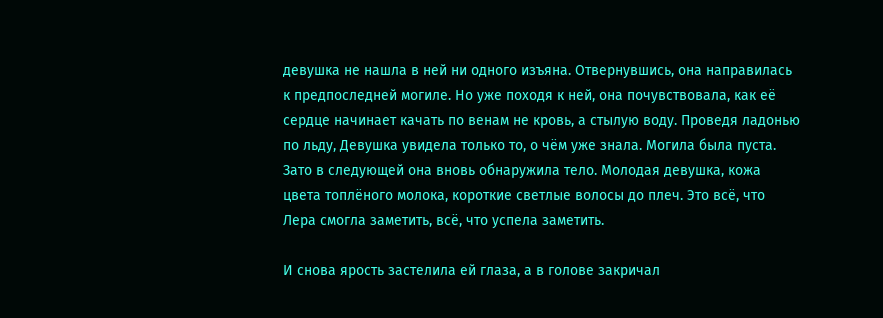девушка не нашла в ней ни одного изъяна. Отвернувшись, она направилась к предпоследней могиле. Но уже походя к ней, она почувствовала, как её сердце начинает качать по венам не кровь, а стылую воду. Проведя ладонью по льду, Девушка увидела только то, о чём уже знала. Могила была пуста. Зато в следующей она вновь обнаружила тело. Молодая девушка, кожа цвета топлёного молока, короткие светлые волосы до плеч. Это всё, что Лера смогла заметить, всё, что успела заметить.

И снова ярость застелила ей глаза, а в голове закричал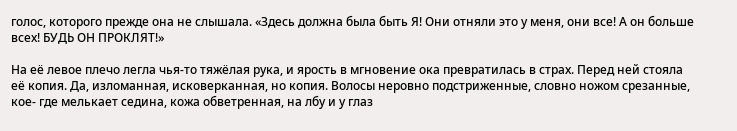голос, которого прежде она не слышала. «Здесь должна была быть Я! Они отняли это у меня, они все! А он больше всех! БУДЬ ОН ПРОКЛЯТ!»

На её левое плечо легла чья-то тяжёлая рука, и ярость в мгновение ока превратилась в страх. Перед ней стояла её копия. Да, изломанная, исковерканная, но копия. Волосы неровно подстриженные, словно ножом срезанные, кое- где мелькает седина, кожа обветренная, на лбу и у глаз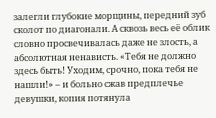залегли глубокие морщины, передний зуб сколот по диагонали. А сквозь весь её облик словно просвечивалась даже не злость, а абсолютная ненависть. «Тебя не должно здесь быть! Уходим, срочно, пока тебя не нашли!» – и больно сжав предплечье девушки, копия потянула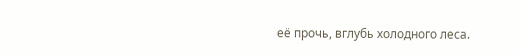её прочь, вглубь холодного леса.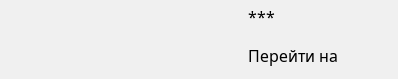***

Перейти на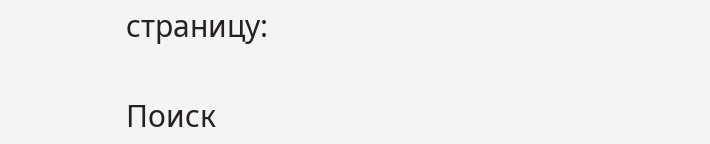страницу:

Поиск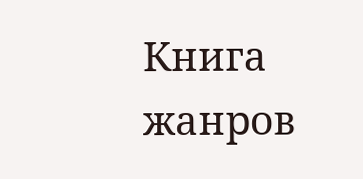Книга жанров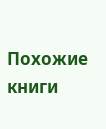Похожие книги